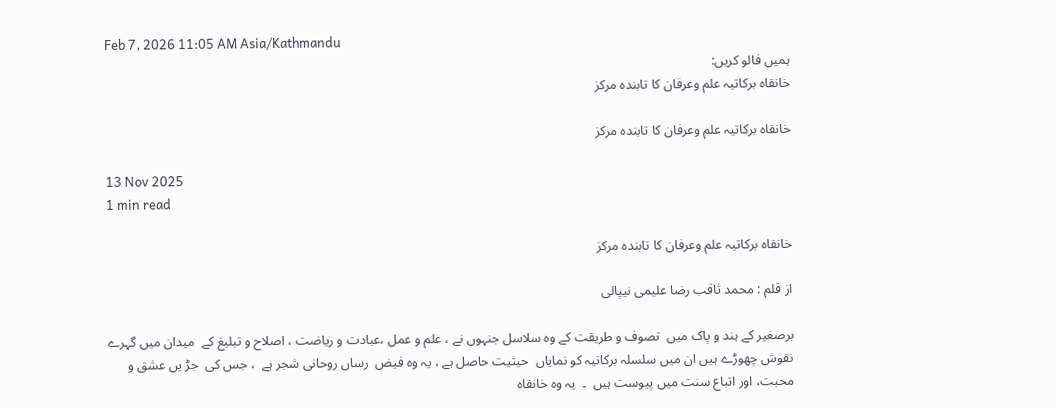Feb 7, 2026 11:05 AM Asia/Kathmandu
ہمیں فالو کریں:
خانقاہ برکاتیہ علم وعرفان کا تابندہ مرکز

خانقاہ برکاتیہ علم وعرفان کا تابندہ مرکز

13 Nov 2025
1 min read

خانقاہ برکاتیہ علم وعرفان کا تابندہ مرکز

از قلم : محمد ثاقب رضا علیمی نیپالی

برصغیر کے ہند و پاک میں  تصوف و طریقت کے وہ سلاسل جنہوں نے ، علم و عمل ،عبادت و ریاضت ، اصلاح و تبلیغ کے  میدان میں گہرے نقوش چھوڑے ہیں ان میں سلسلہ برکاتیہ کو نمایاں  حیثیت حاصل ہے ، یہ وہ فیض  رساں روحانی شجر ہے  ، جس کی  جڑ یں عشق و محبت، اور اتباع سنت میں پیوست ہیں  ۔  یہ وہ خانقاہ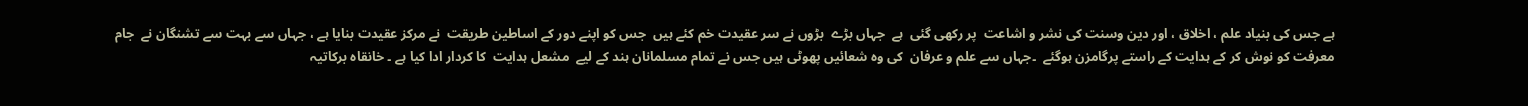ہے جس کی بنیاد علم ، اخلاق ، اور دین وسنت کی نشر و اشاعت  پر رکھی گئی  ہے  جہاں بڑے  بڑوں نے سر عقیدت خم کئے ہیں  جس کو اپنے دور کے اساطین طریقت  نے مرکز عقیدت بنایا ہے ، جہاں سے بہت سے تشنگان نے  جام معرفت کو نوش کر کے ہدایت کے راستے پرگامزن ہوگئے  ۔جہاں سے علم و عرفان  کی وہ شعائیں پھوٹی ہیں جس نے تمام مسلمانان ہند کے لیے  مشعل ہدایت  کا کردار ادا کیا ہے ۔ خانقاہ برکاتیہ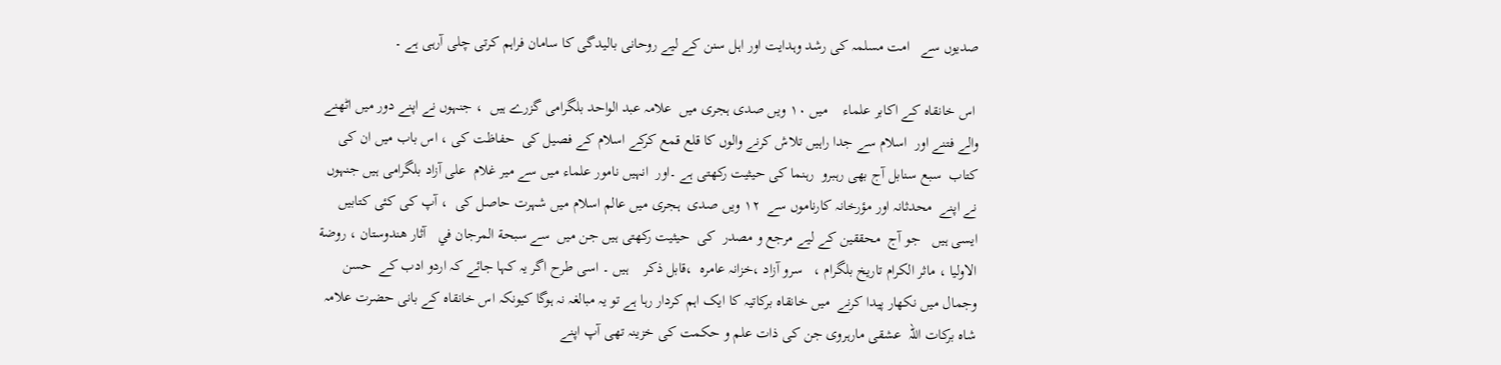صدیوں سے   امت مسلمہ کی رشد وہدایت اور اہل سنن کے لیے روحانی بالیدگی کا سامان فراہم کرتی چلی آرہی ہے ۔

 اس خانقاہ کے اکابر علماء    میں ١٠ ويں صدی ہجری میں  علامہ عبد الواحد بلگرامی گزرے ہیں  ، جنہوں نے اپنے دور میں اٹھنے والے فتنے اور  اسلام سے جدا راہیں تلاش کرنے والوں کا قلع قمع کرکے اسلام کے فصیل کی  حفاظت کی ، اس باب میں ان کی کتاب  سبع سنابل آج بھی رہبرو  رہنما کی حیثیت رکھتی ہے ۔اور  انہیں نامور علماء میں سے میر غلام  علی آزاد بلگرامی ہیں جنہوں نے اپنے  محدثانہ اور مؤرخانہ کارناموں سے  ١٢ ویں صدی  ہجری میں عالم اسلام میں شہرت حاصل کی  ، آپ کی کئی کتابیں ایسی ہیں   جو آج  محققین کے لیے مرجع و مصدر  کی  حیثیت رکھتی ہیں جن میں  سے سبحة المرجان في   آثار هندوستان ، روضة الاوليا ، ماثر الكرام تاريخ بلگرام ،   سرو آزاد ،خزانہ عامرہ  ،قابل ذکر    ہیں ۔ اسی طرح اگر یہ کہا جائے کہ اردو ادب کے  حسن وجمال میں نکھار پیدا کرنے  میں خانقاہ برکاتیہ کا ایک اہم کردار رہا ہے تو یہ مبالغہ نہ ہوگا کیونکہ اس خانقاہ کے بانی حضرت علامہ  شاہ برکات اللہ  عشقی مارہروی جن کی ذات علم و حکمت کی خزینہ تھی آپ اپنے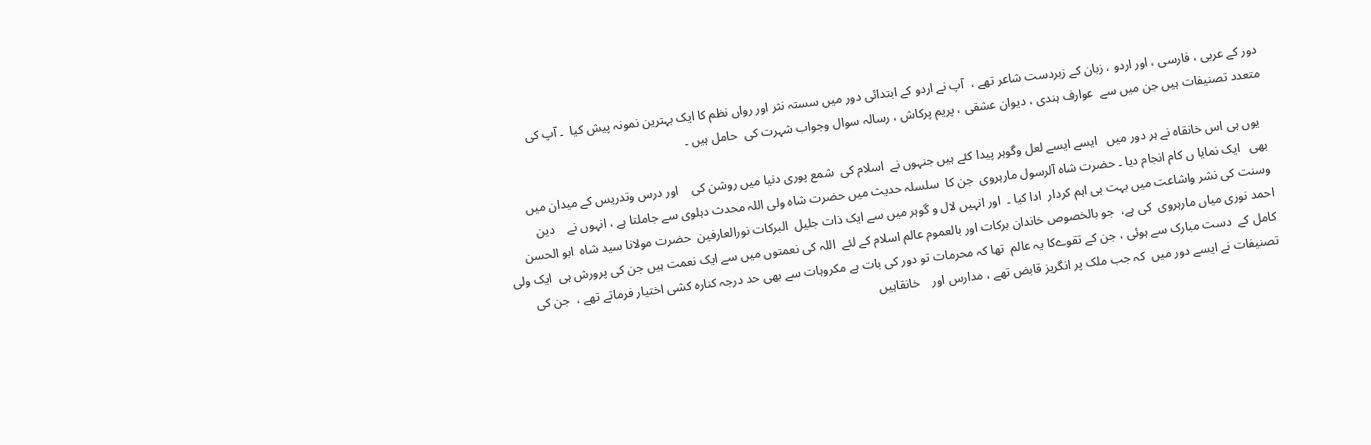دور کے عربی ، فارسی ، اور اردو ، زبان کے زبردست شاعر تھے ،  آپ نے اردو کے ابتدائی دور میں سستہ نثر اور رواں نظم کا ایک بہترین نمونہ پیش کیا  ۔ آپ کی متعدد تصنیفات ہیں جن میں سے  عوارف ہندی ، دیوان عشقی ، پریم پرکاش ، رسالہ سوال وجواب شہرت کی  حامل ہیں ۔

  یوں ہی اس خانقاہ نے ہر دور میں   ایسے ایسے لعل وگوہر پیدا کئے ہیں جنہوں نے  اسلام کی  شمع پوری دنیا میں روشن کی    اور درس وتدریس کے میدان میں  بھی   ایک نمایا ں کام انجام دیا ۔ حضرت شاہ آلرسول مارہروی  جن کا  سلسلہ حدیث میں حضرت شاہ ولی اللہ محدث دہلوی سے جاملتا ہے ، انہوں نے    دین وسنت کی نشر واشاعت میں بہت ہی اہم کردار  ادا کیا ۔  اور انہیں لال و گوہر میں سے ایک ذات جلیل  البرکات نورالعارفین  حضرت مولانا سید شاہ  ابو الحسن احمد نوری میاں مارہروی  کی ہے،  جو بالخصوص خاندان برکات اور بالعموم عالم اسلام کے لئے  اللہ کی نعمتوں میں سے ایک نعمت ہیں جن کی پرورش ہی  ایک ولی کامل کے  دست مبارک سے ہوئی ، جن کے تقوےکا یہ عالم  تھا کہ محرمات تو دور کی بات ہے مکروہات سے بھی حد درجہ کنارہ کشی اختیار فرماتے تھے ،  جن کی تصنیفات نے ایسے دور میں  کہ جب ملک پر انگریز قابض تھے ، مدارس اور    خانقاہیں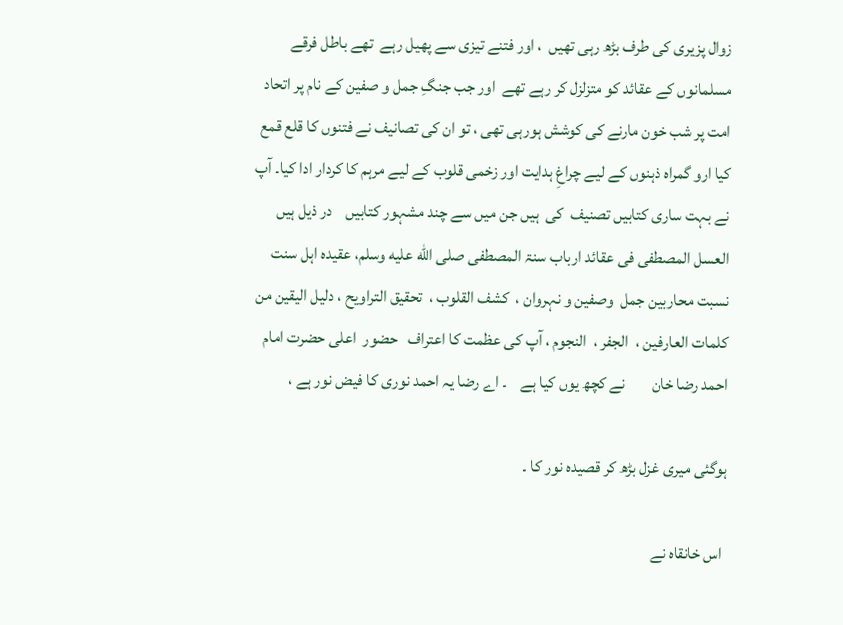زوال پزیری کی طرف بڑھ رہی تھیں  ، اور فتنے تیزی سے پھیل رہے  تھے باطل فرقے مسلمانوں کے عقائد کو متزلزل کر رہے تھے  اور جب جنگِ جمل و صفین کے نام پر اتحاد  امت پر شب خون مارنے کی کوشش ہورہی تھی ، تو ان کی تصانیف نے فتنوں کا قلع قمع کیا ارو گمراہ ذہنوں کے لیے چراغِ ہدایت اور زخمی قلوب کے لیے مرہم کا کردار ادا کیا۔ آپ نے بہت ساری کتابیں تصنیف  کی  ہیں جن میں سے چند مشہور کتابیں    در ذیل ہیں   العسل المصطفی فی عقائد ارباب سنۃ المصطفی صلى الله عليه وسلم، عقیدہ اہل سنت نسبت محاربین جمل  وصفین و نہروان ،  کشف القلوب ،  تحقیق التراویح ، دلیل الیقین من کلمات العارفین ،  الجفر ،  النجوم ، آپ کی عظمت کا اعتراف   حضور  اعلی حضرت امام احمد رضا خان        نے کچھ یوں کیا ہے    ۔ اے رضا یہ احمد نوری کا فیض نور ہے ،

ہوگئی میری غزل بڑھ کر قصیدہ نور کا ۔

 اس خانقاہ نے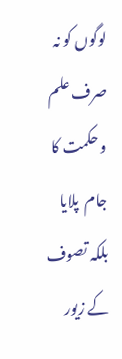لوگوں کو نہ  صرف علم و حکمت کا جام  پلایا بلکہ تصوف کے زیور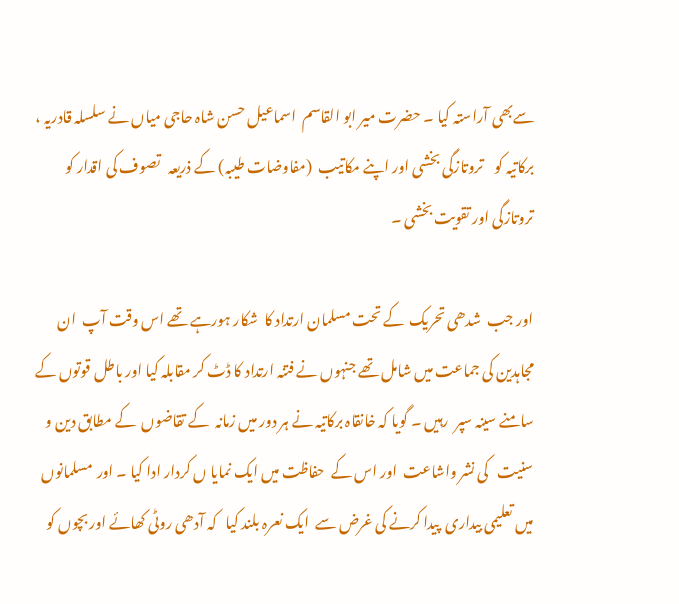سےبھی آراستہ کیا ۔ حضرت میر ابو القاسم  اسماعیل حسن شاہ حاجی میاں نے سلسلہ قادریہ ، برکاتیہ کو    تروتازگی بخشی اور اپنے مکاتیب  (مفاوضات طیبہ) کے ذریعہ   تصوف کی اقدار کو تروتازگی اور تقویت بخشی ۔

اور جب  شدھی تحریک  کے تحت مسلمان ارتداد کا  شکار ہورہے تھے اس وقت آپ  ان مجاہدین کی جماعت میں شامل تھے جنہوں نے فتنہ ارتداد کا ڈٹ کر مقابلہ کیا اور باطل قوتوں کے سامنے سینہ سپر  رہیں ۔ گویا کہ خانقاہ برکاتیہ نے ہر دور میں زمانہ  کے تقاضوں  کے مطابق دین و سنیت   کی نشر واشاعت  اور اس کے  حفاظت میں ایک نمایا ں کردار ادا کیا ۔ اور  مسلمانوں میں تعلیمی بیداری  پیدا کرنے کی غرض سے  ایک نعرہ بلند کیا   کہ آدھی روٹی کھائے اور بچوں کو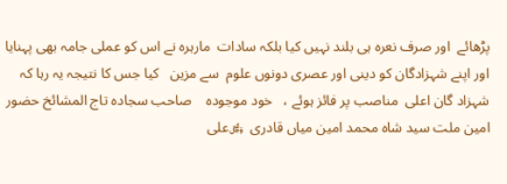پڑھائے  اور صرف نعرہ ہی بلند نہیں کیا بلکہ سادات  مارہرہ نے اس کو عملی جامہ بھی پہنایا اور اپنے شہزادگان کو دینی اور عصری دونوں علوم  سے مزین   کیا جس کا نتیجہ یہ رہا کہ شہزاد گان اعلی  مناصب پر فائز ہوئے ،   خود موجودہ    صاحب سجادہ تاج المشائخ حضور امین ملت سید شاہ محمد امین میاں قادری  ﷿علی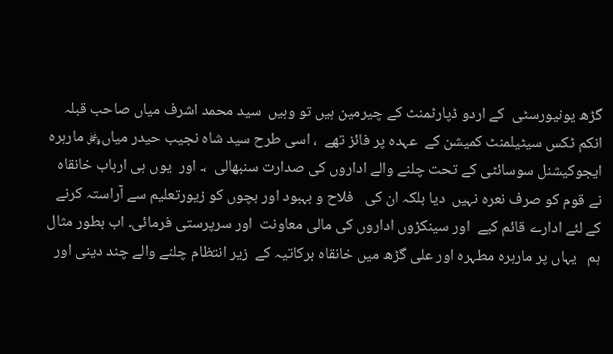گڑھ یونیورسٹی  کے اردو ڈپارٹمنٹ کے چیرمین ہیں تو وہیں  سید محمد اشرف میاں صاحب قبلہ  انکم ٹکس سیٹیلمنٹ کمیشن کے  عہدہ پر فائز تھے  ، اسی طرح سید شاہ نجیب حیدر میاں﷿ مارہرہ ایجوکیشنل سوسائٹی کے تحت چلنے والے اداروں کی صدارت سنبھالی  ،۔ اور  یوں ہی ارباب خانقاہ نے قوم کو صرف نعرہ نہیں  دیا بلکہ ان کی   فلاح و بہبود اور بچوں کو زیورتعلیم سے آراستہ کرنے کے لئے ادارے قائم کیے  اور سینکڑوں اداروں کی مالی معاونت  اور سرپرستی فرمائی۔ اب بطور مثال    ہم   یہاں پر مارہرہ مطہرہ اور علی گڑھ میں خانقاہ برکاتیہ کے  زیر انتظام چلنے والے چند دینی اور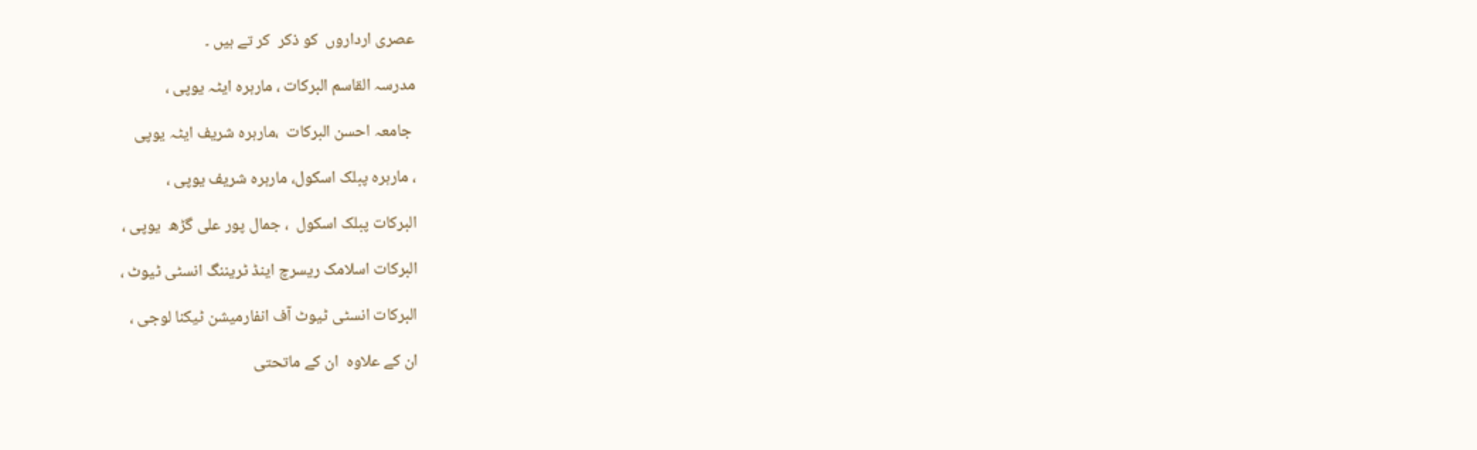عصری ارداروں  کو ذکر  کر تے ہیں ۔

مدرسہ القاسم البرکات ، مارہرہ ایٹہ یوپی ،

 جامعہ احسن البرکات  ،مارہرہ شریف ایٹہ یوپی

، مارہرہ پبلک اسکول، مارہرہ شریف یوپی ،

البرکات پبلک اسکول  ، جمال پور علی گڑھ  یوپی ،

البرکات اسلامک ریسرچ اینڈ ٹریننگ انسٹی ٹیوٹ ،

البرکات انسٹی ٹیوٹ آف انفارمیشن ٹیکنا لوجی ،

ان کے علاوہ  ان کے ماتحتی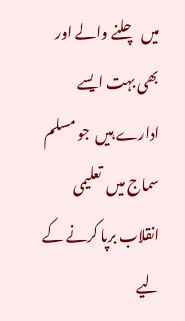میں  چلنے والے اور بھی بہت ایسے  ادارے ہیں  جو مسلم سماج میں  تعلیمی انقلاب برپا کرنے کے لیے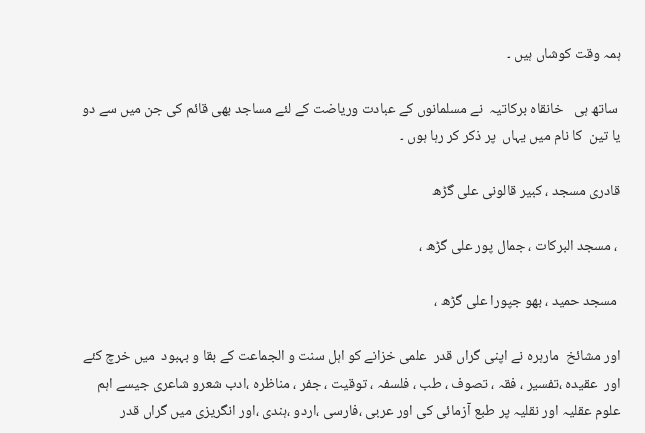ہمہ وقت کوشاں ہیں ۔

 ساتھ ہی   خانقاہ برکاتیہ  نے مسلمانوں کے عبادت وریاضت کے لئے مساجد بھی قائم کی جن میں سے دو یا تین  کا نام میں یہاں  پر ذکر کر رہا ہوں ۔

قادری مسجد ، کبیر قالونی علی گڑھ

 ، مسجد البرکات ، جمال پور علی گڑھ ،

 مسجد حمید ، بھو جپورا علی گڑھ ،

اور مشائخ  مارہرہ نے اپنی گراں قدر  علمی خزانے کو اہل سنت و الجماعت کے بقا و بہبود  میں خرچ کئے اور  عقیدہ ،تفسیر ، فقہ ، تصوف ، طب ، فلسفہ ، توقیت ، جفر ، مناظرہ ،ادب شعرو شاعری جیسے اہم علوم عقلیہ اور نقلیہ پر طبع آزمائی کی اور عربی ،فارسی ،اردو ،ہندی ،اور انگریزی میں گراں قدر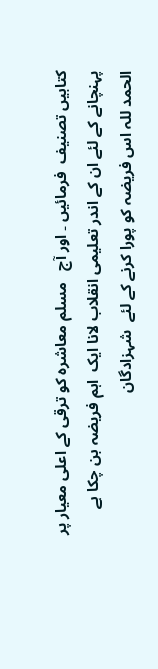کتابیں تصنیف  فرمائیں ۔ اور آج   مسلم معاشرہ کو ترقی کے اعلی معیار پر پہنچانے کے لئے ان کے اندر تعلیمی انقلاب لانا ایک  اہم فریضہ بن چکا ہے الحمد للہ اس فریضہ کو پورا کرنے کے لئے  شہزادگان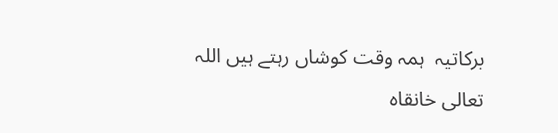برکاتیہ  ہمہ وقت کوشاں رہتے ہیں اللہ تعالی خانقاہ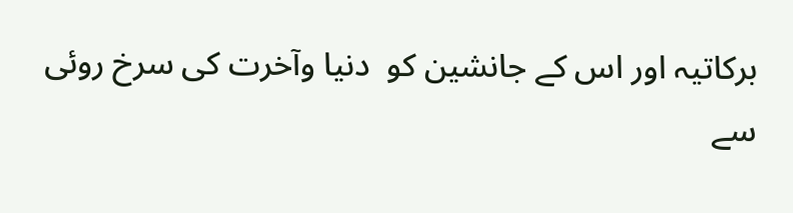برکاتیہ اور اس کے جانشین کو  دنیا وآخرت کی سرخ روئی سے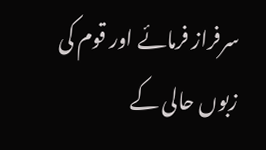سرفراز فرمائے اور قوم کی زبوں حالی کے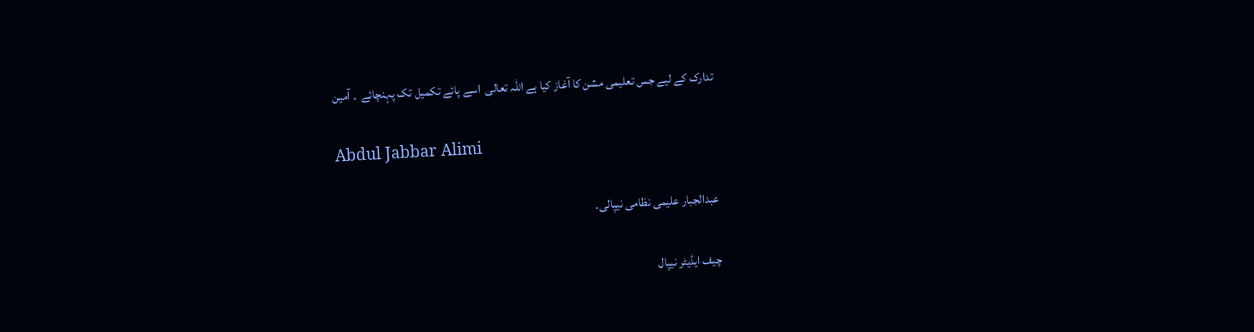تدارک کے لیے جس تعلیمی مشن کا آغاز کیا ہے اللہ تعالی  اسے پائے تکمیل تک پہنچائے  ۔ آمین

Abdul Jabbar Alimi

عبدالجبار علیمی نظامی نیپالی۔

چیف ایڈیٹر نیپال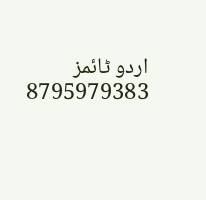اردو ٹائمز 8795979383